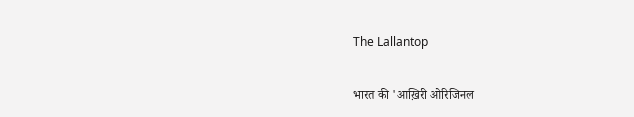The Lallantop

भारत की 'आख़िरी ओरिजिनल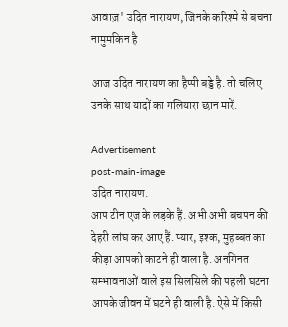आवाज़' उदित नारायण, जिनके करिश्मे से बचना नामुमकिन है

आज उदित नारायण का हैप्पी बड्डे है. तो चलिए उनके साथ यादों का गलियारा छान मारें.

Advertisement
post-main-image
उदित नारायण.
आप टीन एज के लड़के हैं. अभी अभी बचपन की देहरी लांघ कर आए हैं. प्यार, इश्क, मुहब्बत का कीड़ा आपको काटने ही वाला है. अनगिनत सम्भावनाओं वाले इस सिलसिले की पहली घटना आपके जीवन में घटने ही वाली है. ऐसे में किसी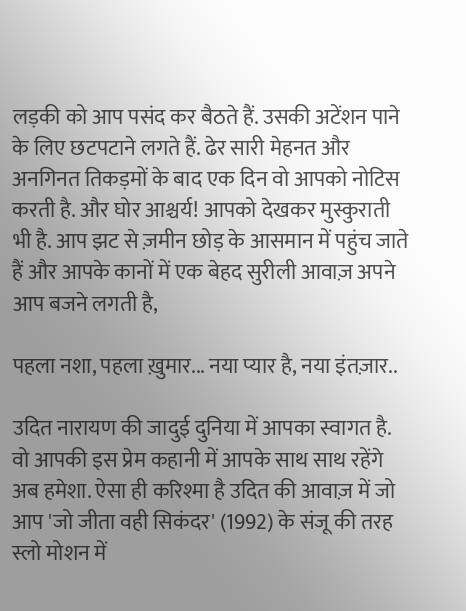लड़की को आप पसंद कर बैठते हैं. उसकी अटेंशन पाने के लिए छटपटाने लगते हैं. ढेर सारी मेहनत और अनगिनत तिकड़मों के बाद एक दिन वो आपको नोटिस करती है. और घोर आश्चर्य! आपको देखकर मुस्कुराती भी है. आप झट से ज़मीन छोड़ के आसमान में पहुंच जाते हैं और आपके कानों में एक बेहद सुरीली आवाज़ अपने आप बजने लगती है,

पहला नशा, पहला ख़ुमार... नया प्यार है, नया इंतज़ार..

उदित नारायण की जादुई दुनिया में आपका स्वागत है. वो आपकी इस प्रेम कहानी में आपके साथ साथ रहेंगे अब हमेशा. ऐसा ही करिश्मा है उदित की आवाज़ में जो आप 'जो जीता वही सिकंदर' (1992) के संजू की तरह स्लो मोशन में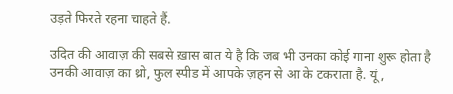उड़ते फिरते रहना चाहते हैं.

उदित की आवाज़ की सबसे ख़ास बात ये है कि जब भी उनका कोई गाना शुरू होता है उनकी आवाज़ का थ्रो, फुल स्पीड में आपके ज़हन से आ के टकराता है. यूं,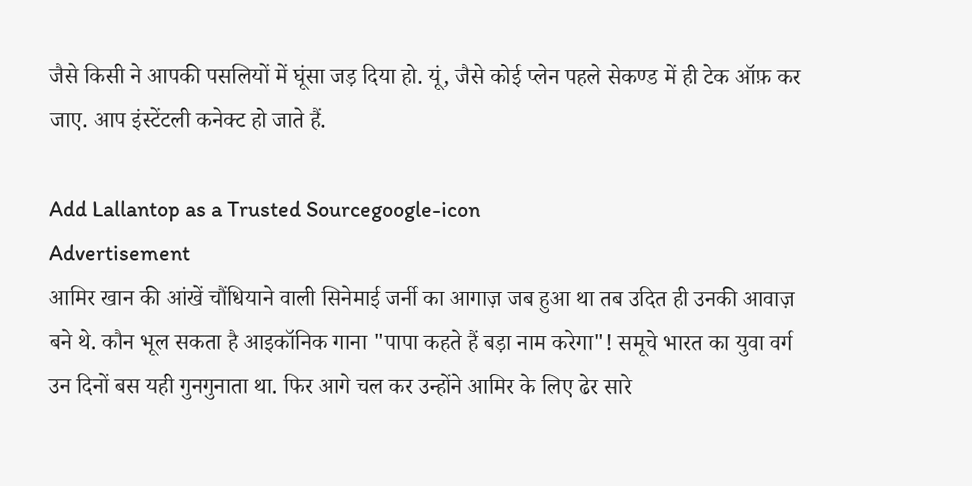जैसे किसी ने आपकी पसलियों में घूंसा जड़ दिया हो. यूं, जैसे कोई प्लेन पहले सेकण्ड में ही टेक ऑफ़ कर जाए. आप इंस्टेंटली कनेक्ट हो जाते हैं.

Add Lallantop as a Trusted Sourcegoogle-icon
Advertisement
आमिर खान की आंखें चौंधियाने वाली सिनेमाई जर्नी का आगाज़ जब हुआ था तब उदित ही उनकी आवाज़ बने थे. कौन भूल सकता है आइकॉनिक गाना "पापा कहते हैं बड़ा नाम करेगा"! समूचे भारत का युवा वर्ग उन दिनों बस यही गुनगुनाता था. फिर आगे चल कर उन्होंने आमिर के लिए ढेर सारे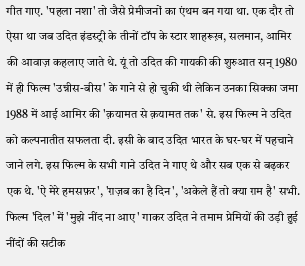गीत गाए. 'पहला नशा' तो जैसे प्रेमीजनों का एंथम बन गया था. एक दौर तो ऐसा था जब उदित इंडस्ट्री के तीनों टॉप के स्टार शाहरूख़, सलमान, आमिर की आवाज़ कहलाए जाते थे. यूं तो उदित की गायकी की शुरुआत सन् 1980 में ही फिल्म 'उन्नीस-बीस' के गाने से हो चुकी थी लेकिन उनका सिक्का जमा 1988 में आई आमिर की 'क़यामत से क़यामत तक' से. इस फिल्म ने उदित को कल्पनातीत सफलता दी. इसी के बाद उदित भारत के घर-घर में पहचाने जाने लगे. इस फिल्म के सभी गाने उदित ने गाए थे और सब एक से बढ़कर एक थे. 'ऐ मेरे हमसफ़र', 'ग़ज़ब का है दिन', 'अकेले हैं तो क्या ग़म है' सभी. फिल्म 'दिल' में 'मुझे नींद ना आए' गाकर उदित ने तमाम प्रेमियों की उड़ी हुई नींदों की सटीक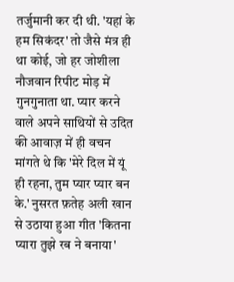तर्जुमानी कर दी थी. 'यहां के हम सिकंदर' तो जैसे मंत्र ही था कोई, जो हर जोशीला नौजवान रिपीट मोड़ में गुनगुनाता था. प्यार करने वाले अपने साथियों से उदित की आवाज़ में ही वचन मांगते थे कि 'मेरे दिल में यूं ही रहना, तुम प्यार प्यार बन के.' नुसरत फ़तेह अली खान से उठाया हुआ गीत 'कितना प्यारा तुझे रब ने बनाया'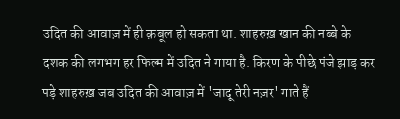उदित की आवाज़ में ही क़बूल हो सकता था. शाहरुख़ खान की नब्बे के दशक की लगभग हर फिल्म में उदित ने गाया है. किरण के पीछे पंजे झाड़ कर पड़े शाहरुख़ जब उदित की आवाज़ में 'जादू तेरी नज़र' गाते हैं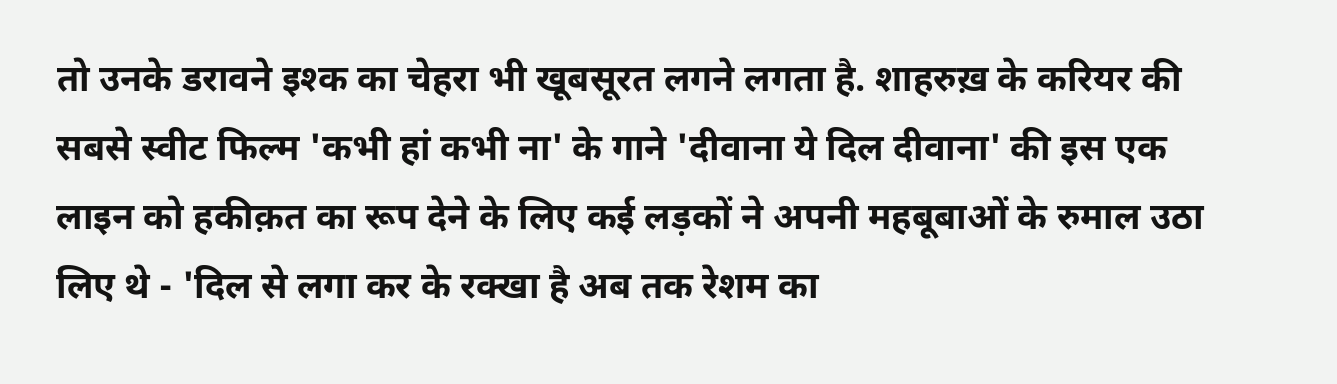तो उनके डरावने इश्क का चेहरा भी खूबसूरत लगने लगता है. शाहरुख़ के करियर की सबसे स्वीट फिल्म 'कभी हां कभी ना' के गाने 'दीवाना ये दिल दीवाना' की इस एक लाइन को हकीक़त का रूप देने के लिए कई लड़कों ने अपनी महबूबाओं के रुमाल उठा लिए थे - 'दिल से लगा कर के रक्खा है अब तक रेशम का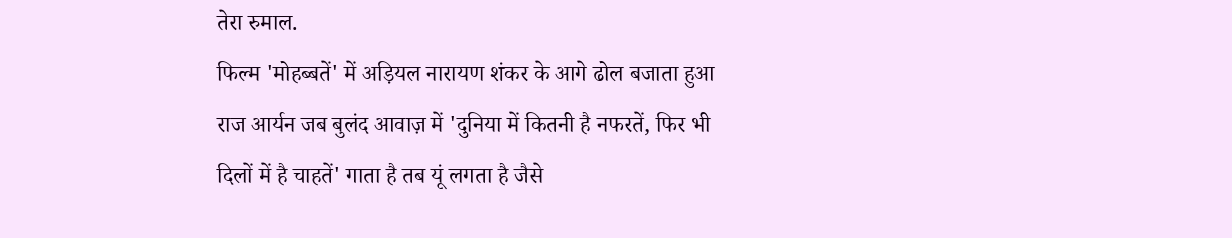तेरा रुमाल.
फिल्म 'मोहब्बतें' में अड़ियल नारायण शंकर के आगे ढोल बजाता हुआ राज आर्यन जब बुलंद आवाज़ में 'दुनिया में कितनी है नफरतें, फिर भी दिलों में है चाहतें' गाता है तब यूं लगता है जैसे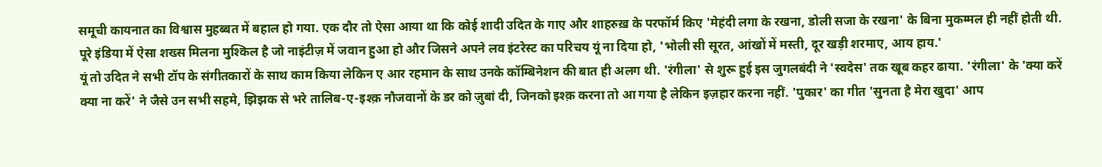समूची कायनात का विश्वास मुहब्बत में बहाल हो गया. एक दौर तो ऐसा आया था कि कोई शादी उदित के गाए और शाहरुख़ के परफॉर्म किए 'मेहंदी लगा के रखना, डोली सजा के रखना' के बिना मुकम्मल ही नहीं होती थी.
पूरे इंडिया में ऐसा शख्स मिलना मुश्किल है जो नाइंटीज़ में जवान हुआ हो और जिसने अपने लव इंटरेस्ट का परिचय यूं ना दिया हो, 'भोली सी सूरत, आंखों में मस्ती, दूर खड़ी शरमाए, आय हाय.'
यूं तो उदित ने सभी टॉप के संगीतकारों के साथ काम किया लेकिन ए आर रहमान के साथ उनके कॉम्बिनेशन की बात ही अलग थी. 'रंगीला' से शुरू हुई इस जुगलबंदी ने 'स्वदेस' तक खूब कहर ढाया. 'रंगीला' के 'क्या करें क्या ना करें' ने जैसे उन सभी सहमे, झिझक से भरे तालिब-ए-इश्क़ नौजवानों के डर को ज़ुबां दी, जिनको इश्क़ करना तो आ गया है लेकिन इज़हार करना नहीं. 'पुकार' का गीत 'सुनता है मेरा खुदा' आप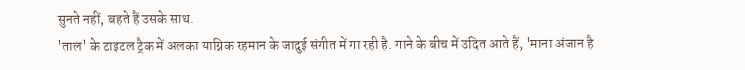सुनते नहीं, बहते हैं उसके साथ.
'ताल' के टाइटल ट्रैक में अलका याग्निक रहमान के जादुई संगीत में गा रही है. गाने के बीच में उदित आते हैं, 'माना अंजान है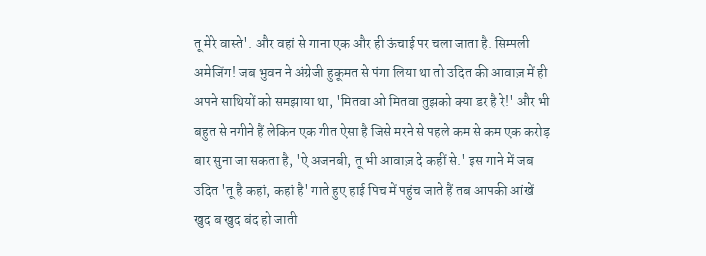तू मेरे वास्ते'. और वहां से गाना एक और ही ऊंचाई पर चला जाता है. सिम्पली अमेजिंग! जब भुवन ने अंग्रेजी हुकूमत से पंगा लिया था तो उदित की आवाज़ में ही अपने साथियों को समझाया था, 'मितवा ओ मितवा तुझको क्या डर है रे!' और भी बहुत से नगीने हैं लेकिन एक गीत ऐसा है जिसे मरने से पहले कम से कम एक करोड़ बार सुना जा सकता है, 'ऐ अजनबी, तू भी आवाज़ दे कहीं से.' इस गाने में जब उदित 'तू है कहां, कहां है' गाते हुए हाई पिच में पहुंच जाते हैं तब आपकी आंखें खुद ब खुद बंद हो जाती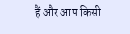हैं और आप किसी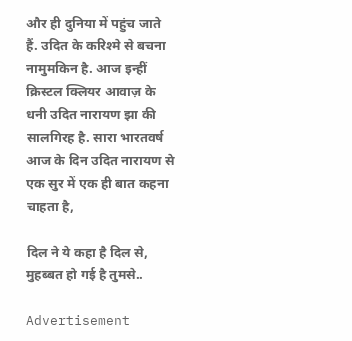और ही दुनिया में पहुंच जाते हैं. उदित के करिश्मे से बचना नामुमकिन है. आज इन्हीं क्रिस्टल क्लियर आवाज़ के धनी उदित नारायण झा की सालगिरह है. सारा भारतवर्ष आज के दिन उदित नारायण से एक सुर में एक ही बात कहना चाहता है,

दिल ने ये कहा है दिल से, मुहब्बत हो गई है तुमसे..

Advertisement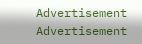Advertisement
Advertisement